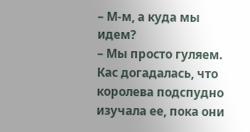– М-м, а куда мы идем?
– Мы просто гуляем.
Кас догадалась, что королева подспудно изучала ее, пока они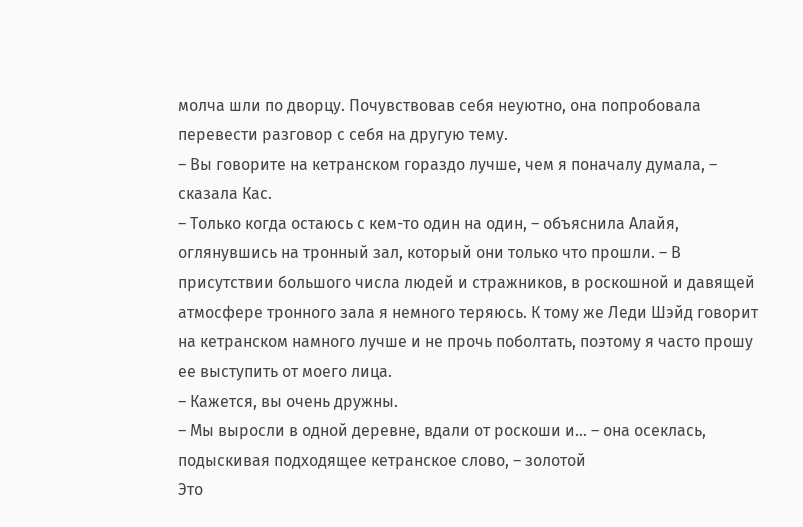молча шли по дворцу. Почувствовав себя неуютно, она попробовала перевести разговор с себя на другую тему.
– Вы говорите на кетранском гораздо лучше, чем я поначалу думала, – сказала Кас.
– Только когда остаюсь с кем-то один на один, – объяснила Алайя, оглянувшись на тронный зал, который они только что прошли. – В присутствии большого числа людей и стражников, в роскошной и давящей атмосфере тронного зала я немного теряюсь. К тому же Леди Шэйд говорит на кетранском намного лучше и не прочь поболтать, поэтому я часто прошу ее выступить от моего лица.
– Кажется, вы очень дружны.
– Мы выросли в одной деревне, вдали от роскоши и… – она осеклась, подыскивая подходящее кетранское слово, – золотой
Это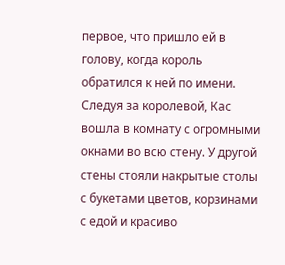первое, что пришло ей в голову, когда король обратился к ней по имени.
Следуя за королевой, Кас вошла в комнату с огромными окнами во всю стену. У другой стены стояли накрытые столы с букетами цветов, корзинами с едой и красиво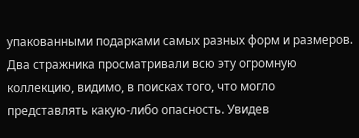упакованными подарками самых разных форм и размеров. Два стражника просматривали всю эту огромную коллекцию, видимо, в поисках того, что могло представлять какую-либо опасность. Увидев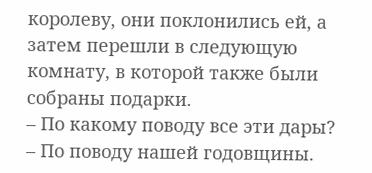королеву, они поклонились ей, а затем перешли в следующую комнату, в которой также были собраны подарки.
– По какому поводу все эти дары?
– По поводу нашей годовщины.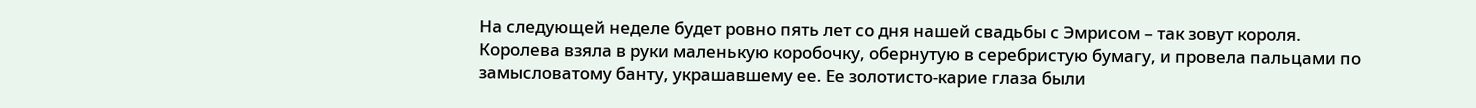На следующей неделе будет ровно пять лет со дня нашей свадьбы с Эмрисом – так зовут короля.
Королева взяла в руки маленькую коробочку, обернутую в серебристую бумагу, и провела пальцами по замысловатому банту, украшавшему ее. Ее золотисто-карие глаза были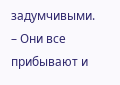задумчивыми.
– Они все прибывают и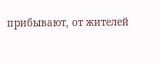прибывают, от жителей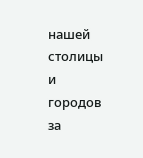нашей столицы и городов за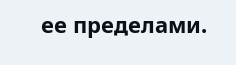ее пределами.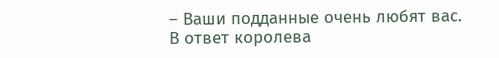– Ваши подданные очень любят вас.
В ответ королева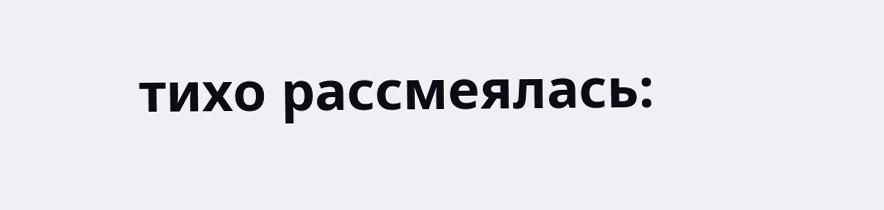тихо рассмеялась: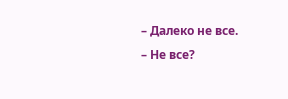– Далеко не все.
– Не все?